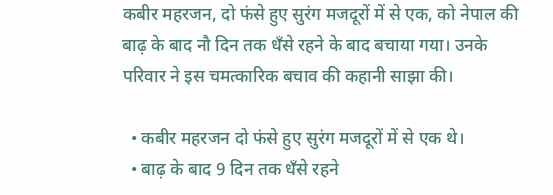कबीर महरजन, दो फंसे हुए सुरंग मजदूरों में से एक, को नेपाल की बाढ़ के बाद नौ दिन तक धँसे रहने के बाद बचाया गया। उनके परिवार ने इस चमत्कारिक बचाव की कहानी साझा की।

  • कबीर महरजन दो फंसे हुए सुरंग मजदूरों में से एक थे।
  • बाढ़ के बाद 9 दिन तक धँसे रहने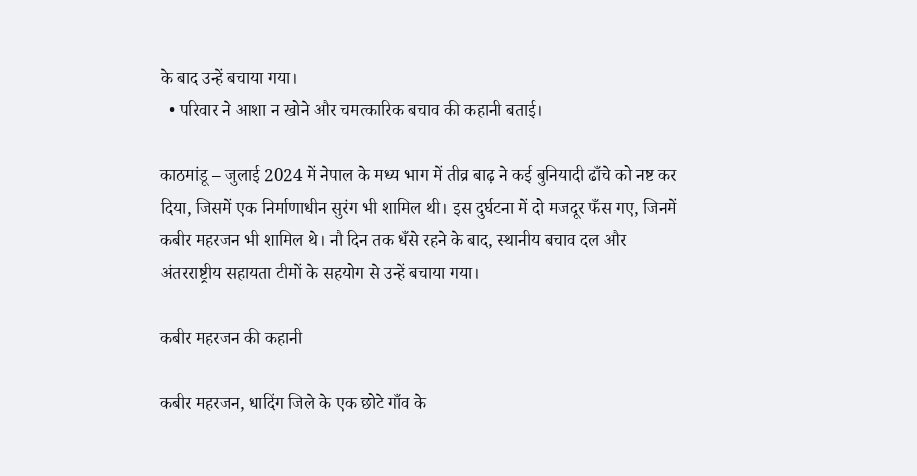के बाद उन्हें बचाया गया।
  • परिवार ने आशा न खोने और चमत्कारिक बचाव की कहानी बताई।

काठमांडू – जुलाई 2024 में नेपाल के मध्य भाग में तीव्र बाढ़ ने कई बुनियादी ढाँचे को नष्ट कर दिया, जिसमें एक निर्माणाधीन सुरंग भी शामिल थी। इस दुर्घटना में दो मजदूर फँस गए, जिनमें कबीर महरजन भी शामिल थे। नौ दिन तक धँसे रहने के बाद, स्थानीय बचाव दल और अंतरराष्ट्रीय सहायता टीमों के सहयोग से उन्हें बचाया गया।

कबीर महरजन की कहानी

कबीर महरजन, धादिंग जिले के एक छोटे गाँव के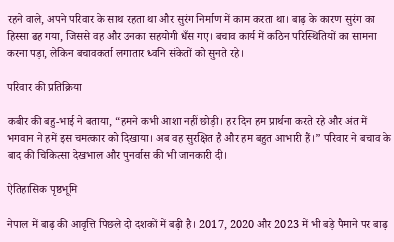रहने वाले, अपने परिवार के साथ रहता था और सुरंग निर्माण में काम करता था। बाढ़ के कारण सुरंग का हिस्सा ढह गया, जिससे वह और उनका सहयोगी धँस गए। बचाव कार्य में कठिन परिस्थितियों का सामना करना पड़ा, लेकिन बचावकर्ता लगातार ध्वनि संकेतों को सुनते रहे।

परिवार की प्रतिक्रिया

कबीर की बहु‑भाई ने बताया, “हमने कभी आशा नहीं छोड़ी। हर दिन हम प्रार्थना करते रहे और अंत में भगवान ने हमें इस चमत्कार को दिखाया। अब वह सुरक्षित है और हम बहुत आभारी हैं।” परिवार ने बचाव के बाद की चिकित्सा देखभाल और पुनर्वास की भी जानकारी दी।

ऐतिहासिक पृष्ठभूमि

नेपाल में बाढ़ की आवृत्ति पिछले दो दशकों में बढ़ी है। 2017, 2020 और 2023 में भी बड़े पैमाने पर बाढ़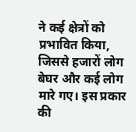ने कई क्षेत्रों को प्रभावित किया, जिससे हजारों लोग बेघर और कई लोग मारे गए। इस प्रकार की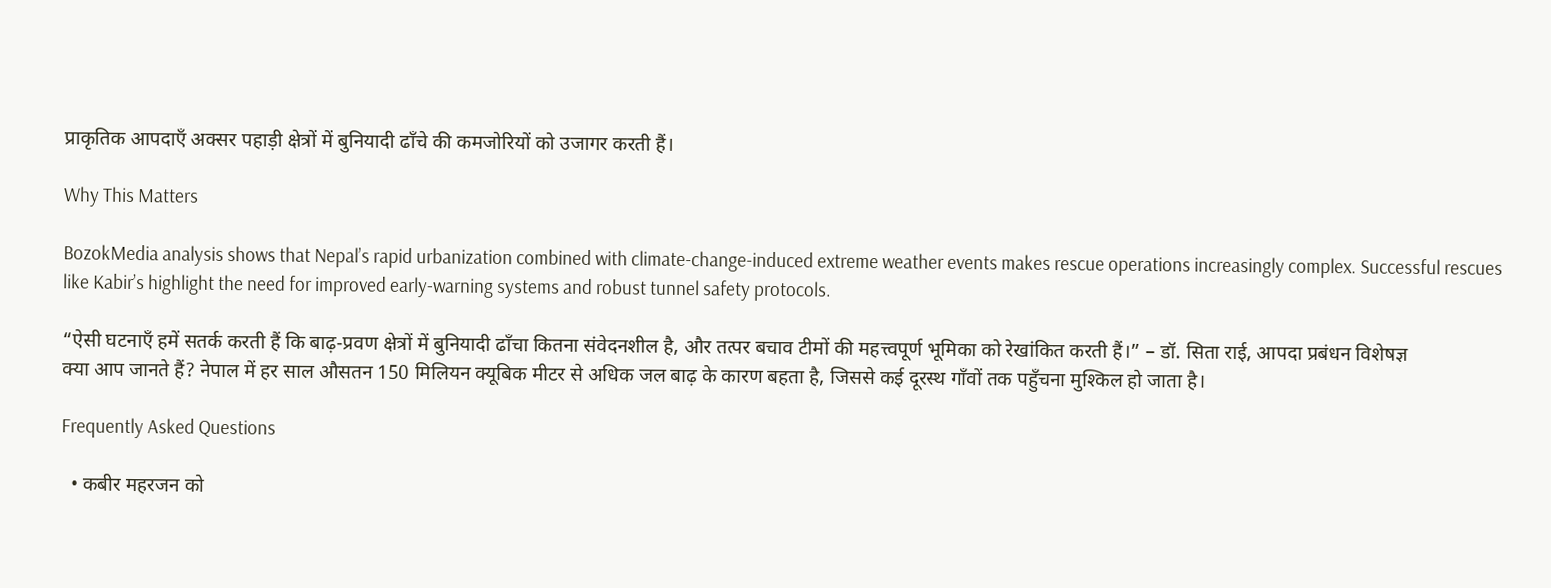प्राकृतिक आपदाएँ अक्सर पहाड़ी क्षेत्रों में बुनियादी ढाँचे की कमजोरियों को उजागर करती हैं।

Why This Matters

BozokMedia analysis shows that Nepal’s rapid urbanization combined with climate‑change‑induced extreme weather events makes rescue operations increasingly complex. Successful rescues like Kabir’s highlight the need for improved early‑warning systems and robust tunnel safety protocols.

“ऐसी घटनाएँ हमें सतर्क करती हैं कि बाढ़‑प्रवण क्षेत्रों में बुनियादी ढाँचा कितना संवेदनशील है, और तत्पर बचाव टीमों की महत्त्वपूर्ण भूमिका को रेखांकित करती हैं।” – डॉ. सिता राई, आपदा प्रबंधन विशेषज्ञ
क्या आप जानते हैं? नेपाल में हर साल औसतन 150 मिलियन क्यूबिक मीटर से अधिक जल बाढ़ के कारण बहता है, जिससे कई दूरस्थ गाँवों तक पहुँचना मुश्किल हो जाता है।

Frequently Asked Questions

  • कबीर महरजन को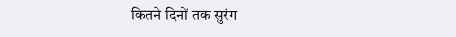कितने दिनों तक सुरंग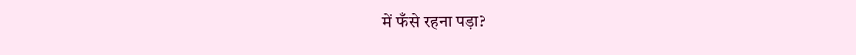में फँसे रहना पड़ा?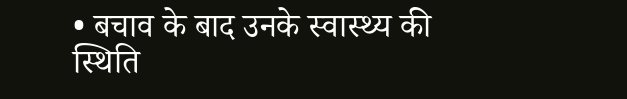• बचाव के बाद उनके स्वास्थ्य की स्थिति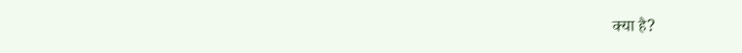क्या है?